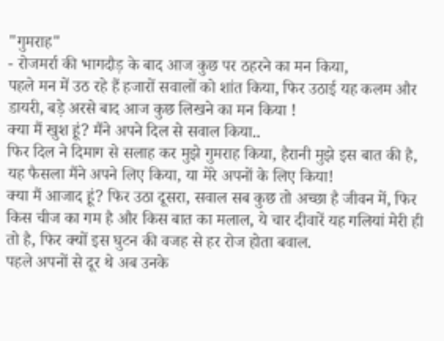"गुमराह"
- रोजमर्रा की भागदौड़ के बाद आज कुछ पर ठहरने का मन किया,
पहले मन में उठ रहे हैं हजारों सवालों को शांत किया, फिर उठाई यह कलम और डायरी, बड़े अरसे बाद आज कुछ लिखने का मन किया !
क्या मैं खुश हूं? मैंने अपने दिल से सवाल किया..
फिर दिल ने दिमाग से सलाह कर मुझे गुमराह किया, हैरानी मुझे इस बात की है, यह फैसला मैंने अपने लिए किया, या मेरे अपनों के लिए किया!
क्या मैं आजाद हूं? फिर उठा दूसरा, सवाल सब कुछ तो अच्छा है जीवन में, फिर किस चीज का गम है और किस बात का मलाल, ये चार दीवारें यह गलियां मेरी ही तो है, फिर क्यों इस घुटन की वजह से हर रोज होता बवाल.
पहले अपनों से दूर थे अब उनके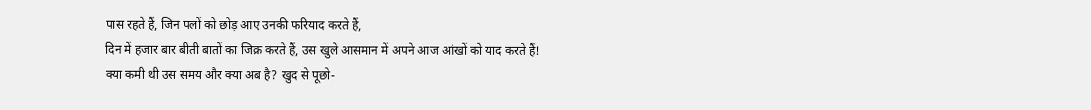पास रहते हैं, जिन पलों को छोड़ आए उनकी फरियाद करते हैं,
दिन में हजार बार बीती बातों का जिक्र करते हैं, उस खुले आसमान में अपने आज आंखों को याद करते हैं!
क्या कमी थी उस समय और क्या अब है? खुद से पूछो-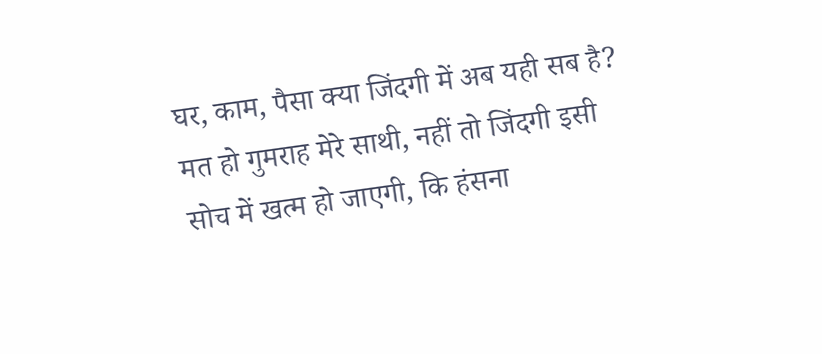घर, काम, पैसा क्या जिंदगी में अब यही सब है? मत हो गुमराह मेरे साथी, नहीं तो जिंदगी इसी सोच में खत्म हो जाएगी, कि हंसना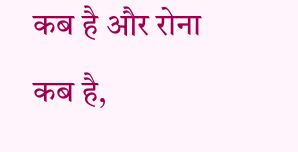कब है और रोना कब है,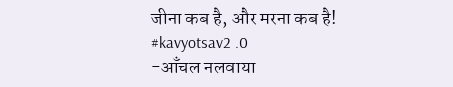जीना कब है, और मरना कब है!
#kavyotsav2 .0
-आँचल नलवाया